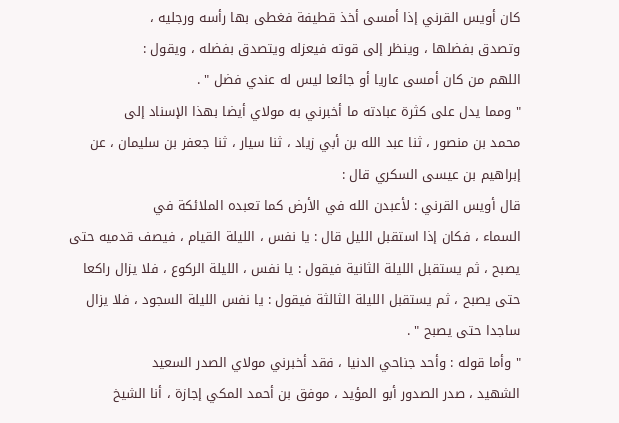كان أويس القرني إذا أمسى أخذ قطيفة فغطى بها رأسه ورجليه ،
وتصدق بفضلها ، وينظر إلى قوته فيعزله ويتصدق بفضله ، ويقول :
اللهم من كان أمسى عاريا أو جائعا ليس له عندي فضل " .
" ومما يدل على كثرة عبادته ما أخبرني به مولاي أيضا بهذا الإسناد إلى
محمد بن منصور ، ثنا عبد الله بن أبي زياد ، ثنا سيار ، ثنا جعفر بن سليمان ، عن
إبراهيم بن عيسى السكري قال :
قال أويس القرني : لأعبدن الله في الأرض كما تعبده الملائكة في
السماء ، فكان إذا استقبل الليل قال : يا نفس ، الليلة القيام ، فيصف قدميه حتى
يصبح ، ثم يستقبل الليلة الثانية فيقول : يا نفس ، الليلة الركوع ، فلا يزال راكعا
حتى يصبح ، ثم يستقبل الليلة الثالثة فيقول : يا نفس الليلة السجود ، فلا يزال
ساجدا حتى يصبح " .
" وأما قوله : وأحد جناحي الدنيا ، فقد أخبرني مولاي الصدر السعيد
الشهيد ، صدر الصدور أبو المؤيد ، موفق بن أحمد المكي إجازة ، أنا الشيخ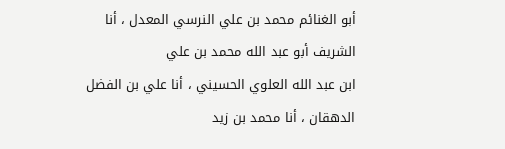أبو الغنائم محمد بن علي النرسي المعدل ، أنا الشريف أبو عبد الله محمد بن علي
ابن عبد الله العلوي الحسيني ، أنا علي بن الفضل الدهقان ، أنا محمد بن زيد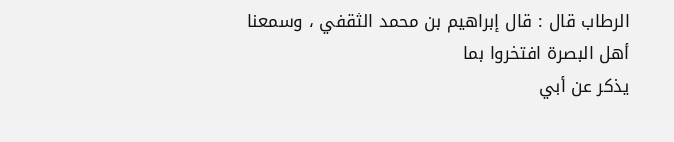الرطاب قال : قال إبراهيم بن محمد الثقفي ، وسمعنا أهل البصرة افتخروا بما
يذكر عن أبي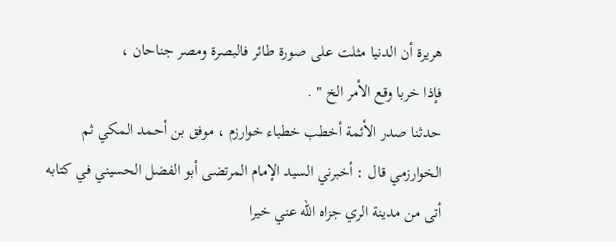هريرة أن الدنيا مثلت على صورة طائر فالبصرة ومصر جناحان ،
فإذا خربا وقع الأمر الخ " .
حدثنا صدر الأئمة أخطب خطباء خوارزم ، موفق بن أحمد المكي ثم
الخوارزمي قال : أخبرني السيد الإمام المرتضى أبو الفضل الحسيني في كتابه
أتى من مدينة الري جزاه الله عني خيرا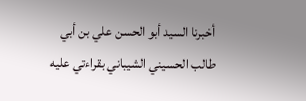أخبرنا السيد أبو الحسن علي بن أبي
طالب الحسيني الشيباني بقراءتي عليه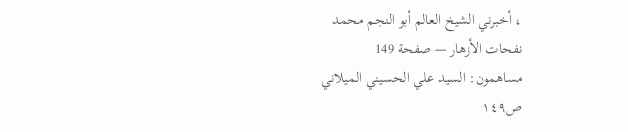، أخبرني الشيخ العالم أبو النجم محمد
نفحات الأزهار — صفحة 149
مساهمون: السيد علي الحسيني الميلاني
ص١٤٩